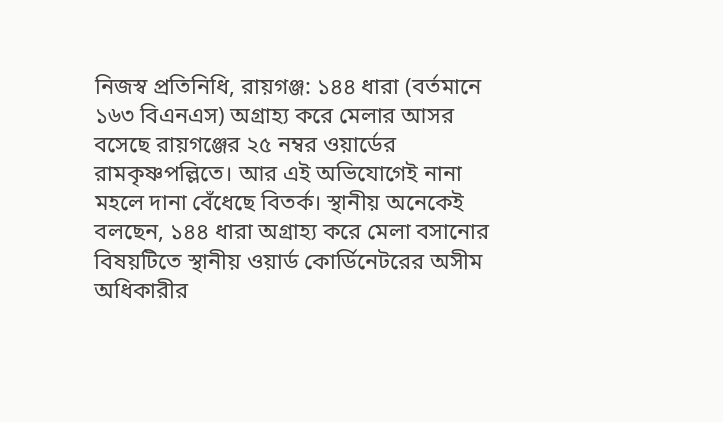নিজস্ব প্রতিনিধি, রায়গঞ্জ: ১৪৪ ধারা (বর্তমানে ১৬৩ বিএনএস) অগ্রাহ্য করে মেলার আসর বসেছে রায়গঞ্জের ২৫ নম্বর ওয়ার্ডের রামকৃষ্ণপল্লিতে। আর এই অভিযোগেই নানা মহলে দানা বেঁধেছে বিতর্ক। স্থানীয় অনেকেই বলছেন, ১৪৪ ধারা অগ্রাহ্য করে মেলা বসানোর বিষয়টিতে স্থানীয় ওয়ার্ড কোর্ডিনেটরের অসীম অধিকারীর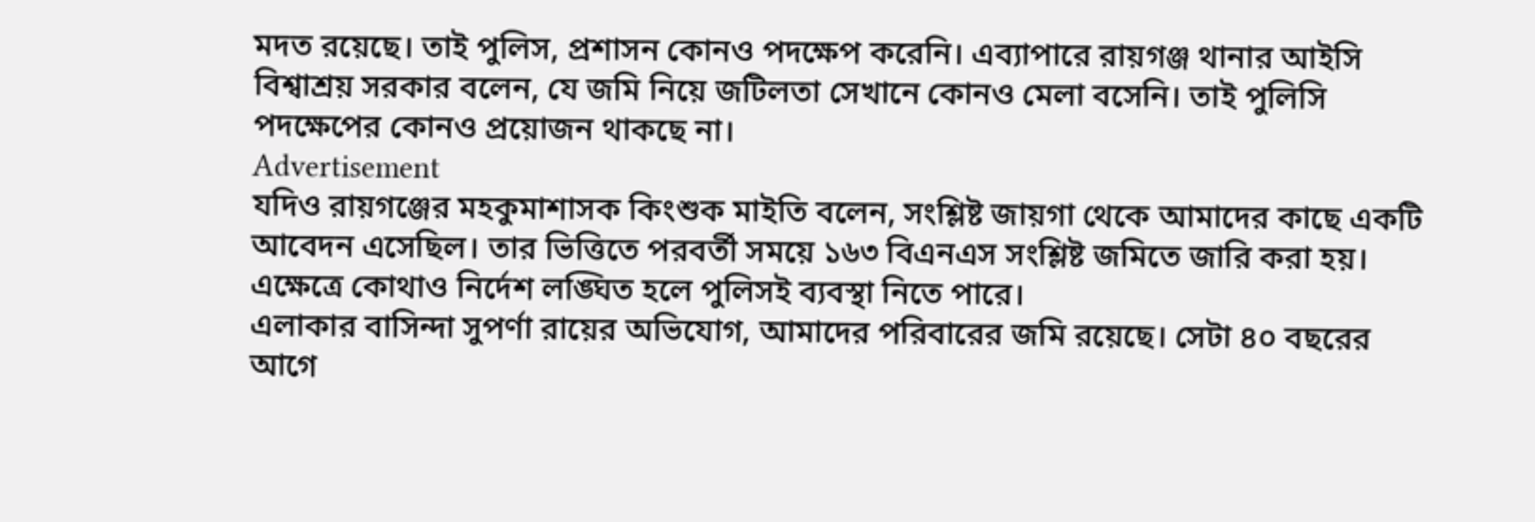মদত রয়েছে। তাই পুলিস, প্রশাসন কোনও পদক্ষেপ করেনি। এব্যাপারে রায়গঞ্জ থানার আইসি বিশ্বাশ্রয় সরকার বলেন, যে জমি নিয়ে জটিলতা সেখানে কোনও মেলা বসেনি। তাই পুলিসি পদক্ষেপের কোনও প্রয়োজন থাকছে না।
Advertisement
যদিও রায়গঞ্জের মহকুমাশাসক কিংশুক মাইতি বলেন, সংশ্লিষ্ট জায়গা থেকে আমাদের কাছে একটি আবেদন এসেছিল। তার ভিত্তিতে পরবর্তী সময়ে ১৬৩ বিএনএস সংশ্লিষ্ট জমিতে জারি করা হয়। এক্ষেত্রে কোথাও নির্দেশ লঙ্ঘিত হলে পুলিসই ব্যবস্থা নিতে পারে।
এলাকার বাসিন্দা সুপর্ণা রায়ের অভিযোগ, আমাদের পরিবারের জমি রয়েছে। সেটা ৪০ বছরের আগে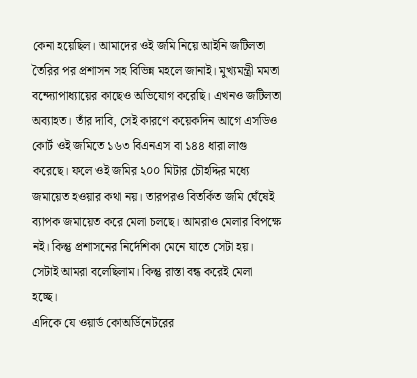কেনা হয়েছিল। আমাদের ওই জমি নিয়ে আইনি জটিলতা তৈরির পর প্রশাসন সহ বিভিন্ন মহলে জানাই। মুখ্যমন্ত্রী মমতা বন্দ্যোপাধ্যায়ের কাছেও অভিযোগ করেছি। এখনও জটিলতা অব্যাহত। তাঁর দাবি, সেই কারণে কয়েকদিন আগে এসডিও কোর্ট ওই জমিতে ১৬৩ বিএনএস বা ১৪৪ ধারা লাগু করেছে। ফলে ওই জমির ২০০ মিটার চৌহদ্দির মধ্যে জমায়েত হওয়ার কথা নয়। তারপরও বিতর্কিত জমি ঘেঁষেই ব্যাপক জমায়েত করে মেলা চলছে। আমরাও মেলার বিপক্ষে নই। কিন্তু প্রশাসনের নির্দেশিকা মেনে যাতে সেটা হয়। সেটাই আমরা বলেছিলাম। কিন্তু রাস্তা বন্ধ করেই মেলা হচ্ছে।
এদিকে যে ওয়ার্ড কোঅর্ডিনেটরের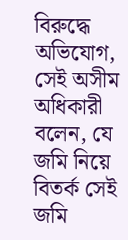বিরুদ্ধে অভিযোগ, সেই অসীম অধিকারী বলেন, যে জমি নিয়ে বিতর্ক সেই জমি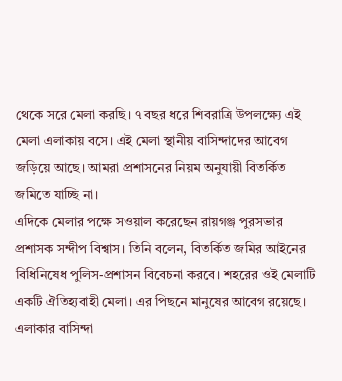থেকে সরে মেলা করছি। ৭ বছর ধরে শিবরাত্রি উপলক্ষ্যে এই মেলা এলাকায় বসে। এই মেলা স্থানীয় বাসিন্দাদের আবেগ জড়িয়ে আছে। আমরা প্রশাসনের নিয়ম অনুযায়ী বিতর্কিত জমিতে যাচ্ছি না।
এদিকে মেলার পক্ষে সওয়াল করেছেন রায়গঞ্জ পুরসভার প্রশাসক সন্দীপ বিশ্বাস। তিনি বলেন, বিতর্কিত জমির আইনের বিধিনিষেধ পুলিস-প্রশাসন বিবেচনা করবে। শহরের ওই মেলাটি একটি ঐতিহ্যবাহী মেলা। এর পিছনে মানুষের আবেগ রয়েছে।
এলাকার বাসিন্দা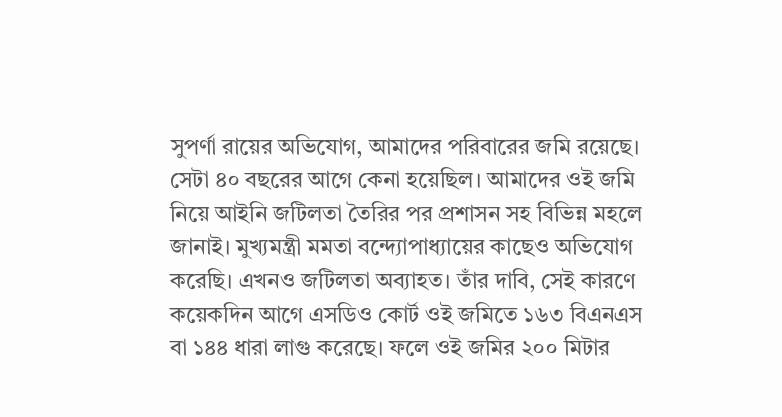সুপর্ণা রায়ের অভিযোগ, আমাদের পরিবারের জমি রয়েছে। সেটা ৪০ বছরের আগে কেনা হয়েছিল। আমাদের ওই জমি নিয়ে আইনি জটিলতা তৈরির পর প্রশাসন সহ বিভিন্ন মহলে জানাই। মুখ্যমন্ত্রী মমতা বন্দ্যোপাধ্যায়ের কাছেও অভিযোগ করেছি। এখনও জটিলতা অব্যাহত। তাঁর দাবি, সেই কারণে কয়েকদিন আগে এসডিও কোর্ট ওই জমিতে ১৬৩ বিএনএস বা ১৪৪ ধারা লাগু করেছে। ফলে ওই জমির ২০০ মিটার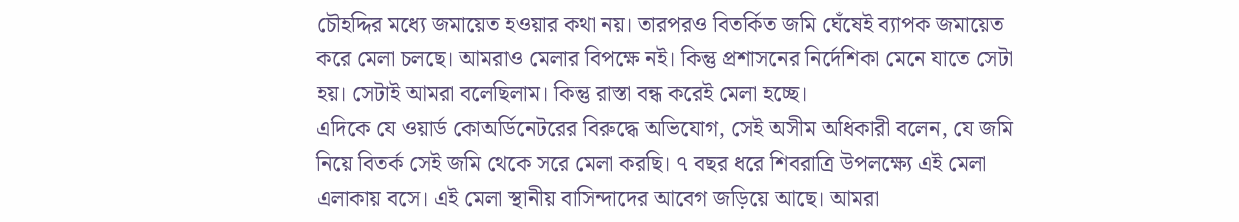চৌহদ্দির মধ্যে জমায়েত হওয়ার কথা নয়। তারপরও বিতর্কিত জমি ঘেঁষেই ব্যাপক জমায়েত করে মেলা চলছে। আমরাও মেলার বিপক্ষে নই। কিন্তু প্রশাসনের নির্দেশিকা মেনে যাতে সেটা হয়। সেটাই আমরা বলেছিলাম। কিন্তু রাস্তা বন্ধ করেই মেলা হচ্ছে।
এদিকে যে ওয়ার্ড কোঅর্ডিনেটরের বিরুদ্ধে অভিযোগ, সেই অসীম অধিকারী বলেন, যে জমি নিয়ে বিতর্ক সেই জমি থেকে সরে মেলা করছি। ৭ বছর ধরে শিবরাত্রি উপলক্ষ্যে এই মেলা এলাকায় বসে। এই মেলা স্থানীয় বাসিন্দাদের আবেগ জড়িয়ে আছে। আমরা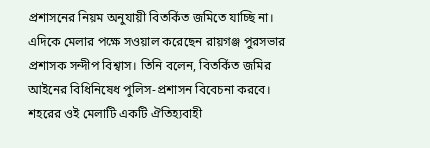প্রশাসনের নিয়ম অনুযায়ী বিতর্কিত জমিতে যাচ্ছি না।
এদিকে মেলার পক্ষে সওয়াল করেছেন রায়গঞ্জ পুরসভার প্রশাসক সন্দীপ বিশ্বাস। তিনি বলেন, বিতর্কিত জমির আইনের বিধিনিষেধ পুলিস-প্রশাসন বিবেচনা করবে। শহরের ওই মেলাটি একটি ঐতিহ্যবাহী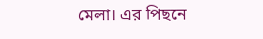মেলা। এর পিছনে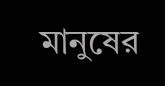মানুষের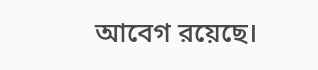আবেগ রয়েছে।